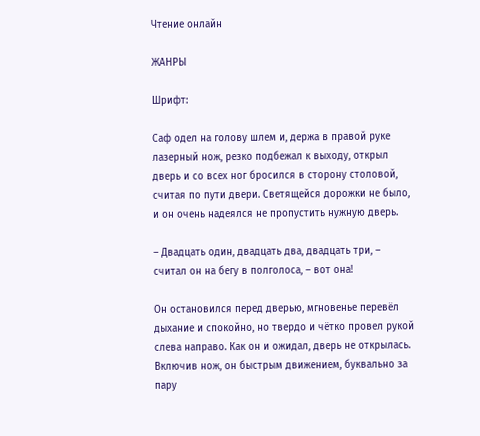Чтение онлайн

ЖАНРЫ

Шрифт:

Саф одел на голову шлем и, держа в правой руке лазерный нож, резко подбежал к выходу, открыл дверь и со всех ног бросился в сторону столовой, считая по пути двери. Светящейся дорожки не было, и он очень надеялся не пропустить нужную дверь.

– Двадцать один, двадцать два, двадцать три, – считал он на бегу в полголоса, – вот она!

Он остановился перед дверью, мгновенье перевёл дыхание и спокойно, но твердо и чётко провел рукой слева направо. Как он и ожидал, дверь не открылась. Включив нож, он быстрым движением, буквально за пару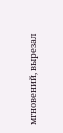мгновений, вырезал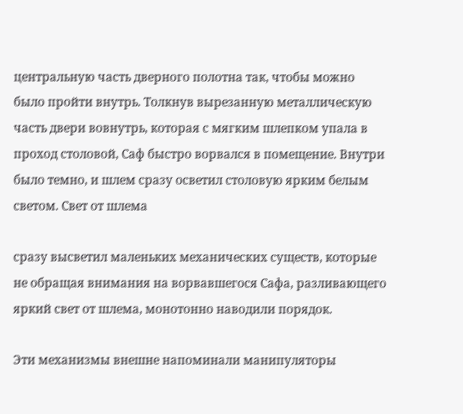центральную часть дверного полотна так, чтобы можно было пройти внутрь. Толкнув вырезанную металлическую часть двери вовнутрь, которая с мягким шлепком упала в проход столовой, Саф быстро ворвался в помещение. Внутри было темно, и шлем сразу осветил столовую ярким белым светом. Свет от шлема

сразу высветил маленьких механических существ, которые не обращая внимания на ворвавшегося Сафа, разливающего яркий свет от шлема, монотонно наводили порядок.

Эти механизмы внешне напоминали манипуляторы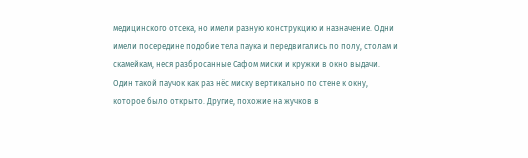медицинского отсека, но имели разную конструкцию и назначение. Одни имели посередине подобие тела паука и передвигались по полу, столам и скамейкам, неся разбросанные Сафом миски и кружки в окно выдачи. Один такой паучок как раз нёс миску вертикально по стене к окну, которое было открыто. Другие, похожие на жучков в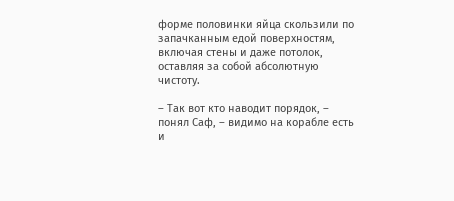форме половинки яйца скользили по запачканным едой поверхностям, включая стены и даже потолок, оставляя за собой абсолютную чистоту.

– Так вот кто наводит порядок, – понял Саф, – видимо на корабле есть и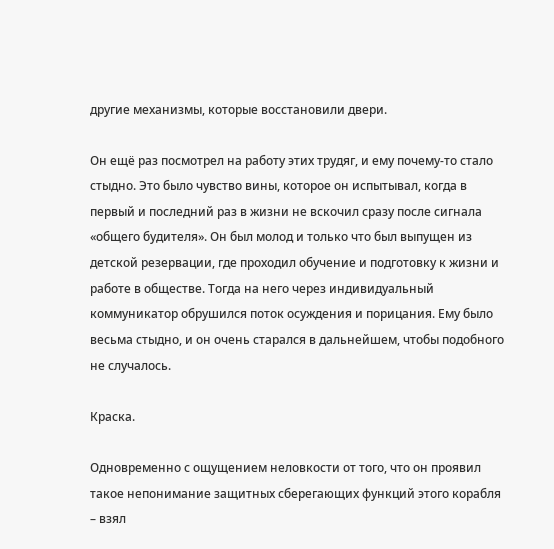другие механизмы, которые восстановили двери.

Он ещё раз посмотрел на работу этих трудяг, и ему почему-то стало стыдно. Это было чувство вины, которое он испытывал, когда в первый и последний раз в жизни не вскочил сразу после сигнала «общего будителя». Он был молод и только что был выпущен из детской резервации, где проходил обучение и подготовку к жизни и работе в обществе. Тогда на него через индивидуальный коммуникатор обрушился поток осуждения и порицания. Ему было весьма стыдно, и он очень старался в дальнейшем, чтобы подобного не случалось.

Краска.

Одновременно с ощущением неловкости от того, что он проявил такое непонимание защитных сберегающих функций этого корабля – взял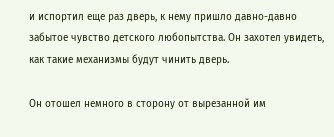и испортил еще раз дверь, к нему пришло давно-давно забытое чувство детского любопытства. Он захотел увидеть, как такие механизмы будут чинить дверь.

Он отошел немного в сторону от вырезанной им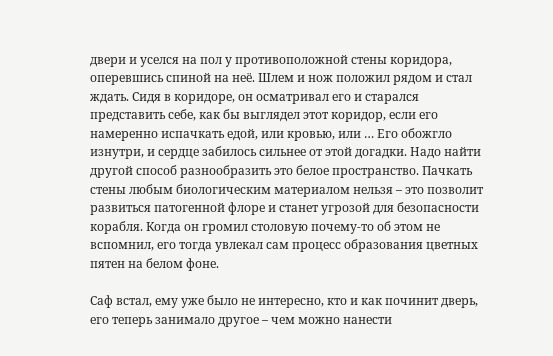двери и уселся на пол у противоположной стены коридора, оперевшись спиной на неё. Шлем и нож положил рядом и стал ждать. Сидя в коридоре, он осматривал его и старался представить себе, как бы выглядел этот коридор, если его намеренно испачкать едой, или кровью, или … Его обожгло изнутри, и сердце забилось сильнее от этой догадки. Надо найти другой способ разнообразить это белое пространство. Пачкать стены любым биологическим материалом нельзя – это позволит развиться патогенной флоре и станет угрозой для безопасности корабля. Когда он громил столовую почему-то об этом не вспомнил, его тогда увлекал сам процесс образования цветных пятен на белом фоне.

Саф встал, ему уже было не интересно, кто и как починит дверь, его теперь занимало другое – чем можно нанести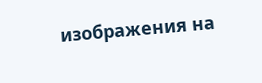изображения на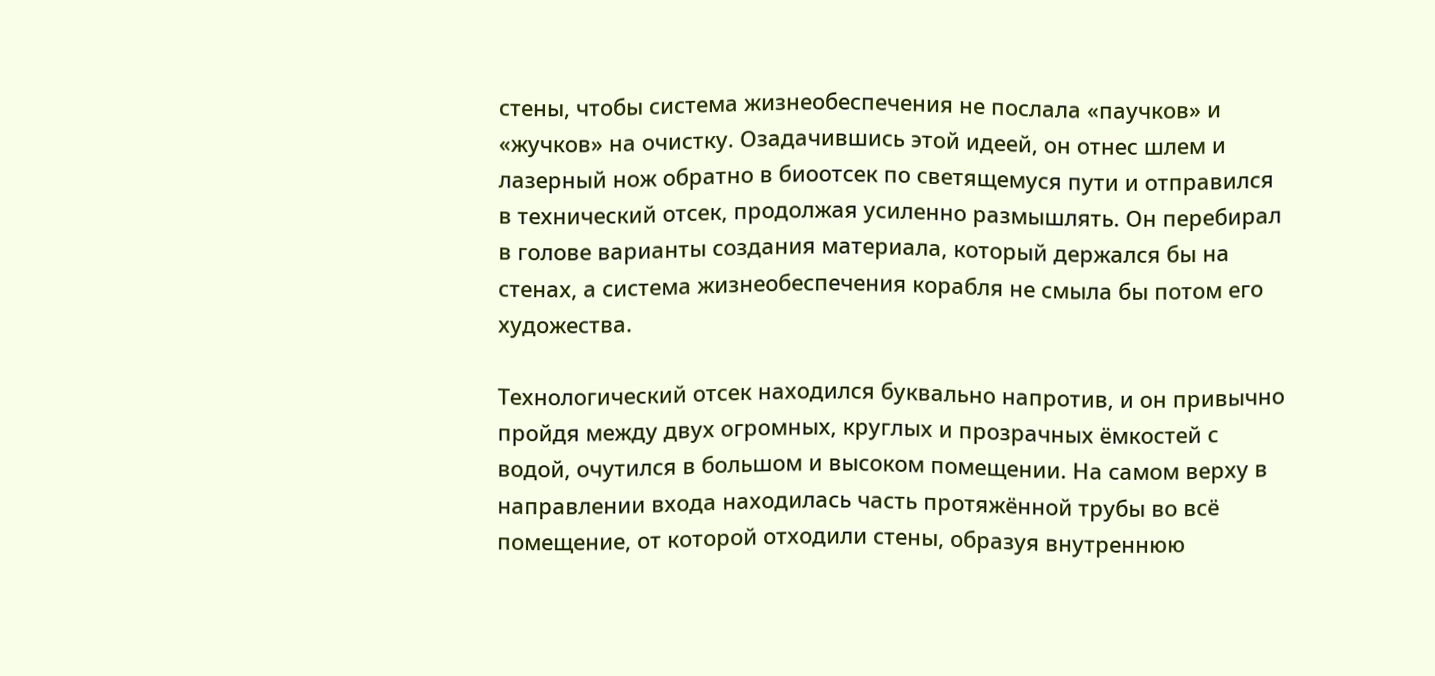стены, чтобы система жизнеобеспечения не послала «паучков» и «жучков» на очистку. Озадачившись этой идеей, он отнес шлем и лазерный нож обратно в биоотсек по светящемуся пути и отправился в технический отсек, продолжая усиленно размышлять. Он перебирал в голове варианты создания материала, который держался бы на стенах, а система жизнеобеспечения корабля не смыла бы потом его художества.

Технологический отсек находился буквально напротив, и он привычно пройдя между двух огромных, круглых и прозрачных ёмкостей с водой, очутился в большом и высоком помещении. На самом верху в направлении входа находилась часть протяжённой трубы во всё помещение, от которой отходили стены, образуя внутреннюю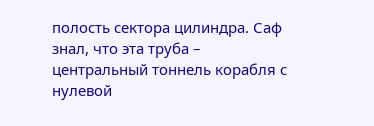полость сектора цилиндра. Саф знал, что эта труба – центральный тоннель корабля с нулевой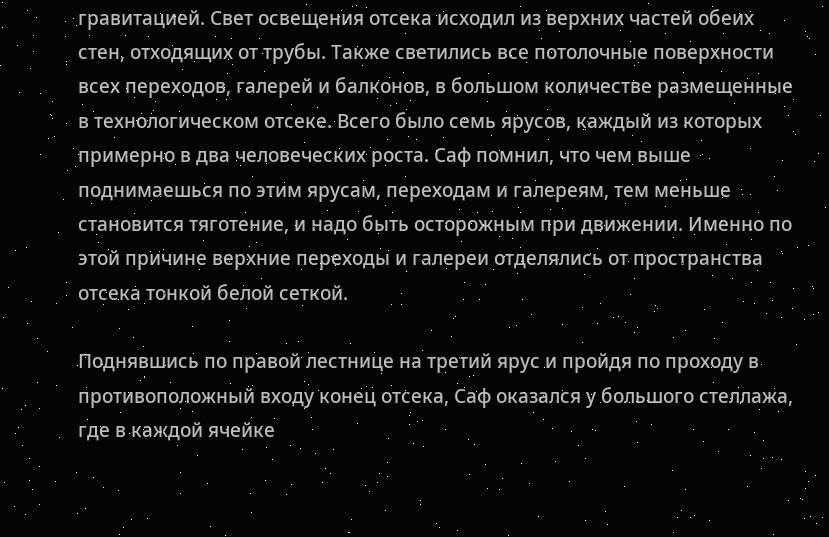гравитацией. Свет освещения отсека исходил из верхних частей обеих стен, отходящих от трубы. Также светились все потолочные поверхности всех переходов, галерей и балконов, в большом количестве размещенные в технологическом отсеке. Всего было семь ярусов, каждый из которых примерно в два человеческих роста. Саф помнил, что чем выше поднимаешься по этим ярусам, переходам и галереям, тем меньше становится тяготение, и надо быть осторожным при движении. Именно по этой причине верхние переходы и галереи отделялись от пространства отсека тонкой белой сеткой.

Поднявшись по правой лестнице на третий ярус и пройдя по проходу в противоположный входу конец отсека, Саф оказался у большого стеллажа, где в каждой ячейке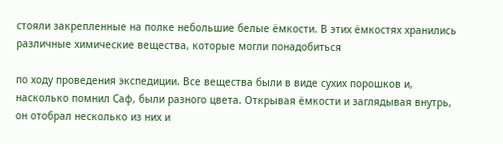стояли закрепленные на полке небольшие белые ёмкости. В этих ёмкостях хранились различные химические вещества, которые могли понадобиться

по ходу проведения экспедиции. Все вещества были в виде сухих порошков и, насколько помнил Саф, были разного цвета. Открывая ёмкости и заглядывая внутрь, он отобрал несколько из них и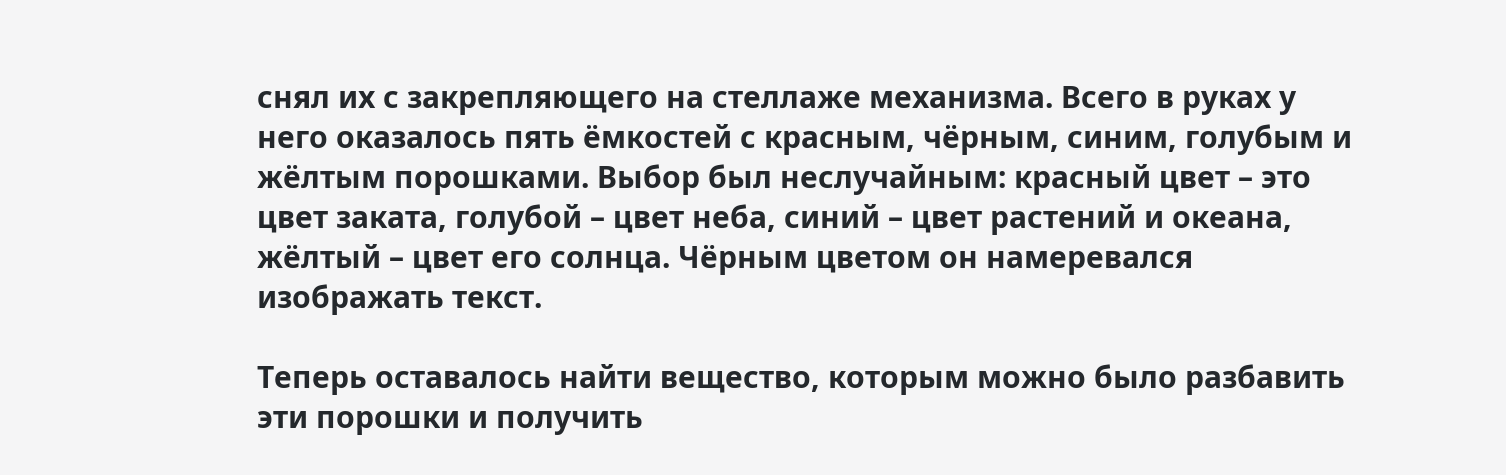снял их с закрепляющего на стеллаже механизма. Всего в руках у него оказалось пять ёмкостей с красным, чёрным, синим, голубым и жёлтым порошками. Выбор был неслучайным: красный цвет – это цвет заката, голубой – цвет неба, синий – цвет растений и океана, жёлтый – цвет его солнца. Чёрным цветом он намеревался изображать текст.

Теперь оставалось найти вещество, которым можно было разбавить эти порошки и получить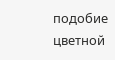подобие цветной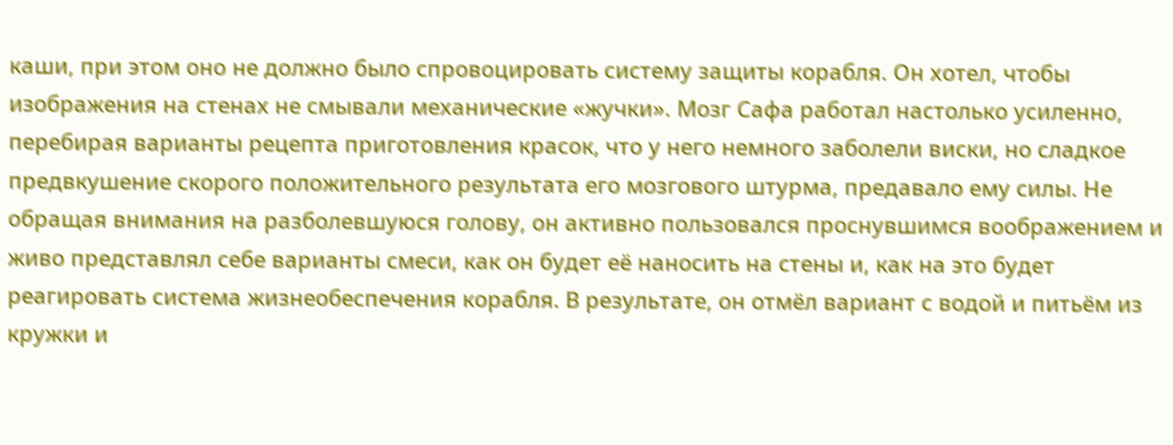каши, при этом оно не должно было спровоцировать систему защиты корабля. Он хотел, чтобы изображения на стенах не смывали механические «жучки». Мозг Сафа работал настолько усиленно, перебирая варианты рецепта приготовления красок, что у него немного заболели виски, но сладкое предвкушение скорого положительного результата его мозгового штурма, предавало ему силы. Не обращая внимания на разболевшуюся голову, он активно пользовался проснувшимся воображением и живо представлял себе варианты смеси, как он будет её наносить на стены и, как на это будет реагировать система жизнеобеспечения корабля. В результате, он отмёл вариант с водой и питьём из кружки и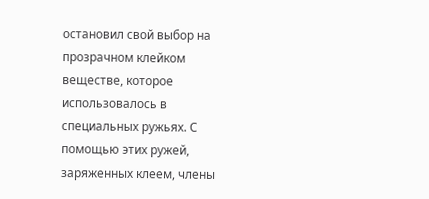остановил свой выбор на прозрачном клейком веществе, которое использовалось в специальных ружьях. С помощью этих ружей, заряженных клеем, члены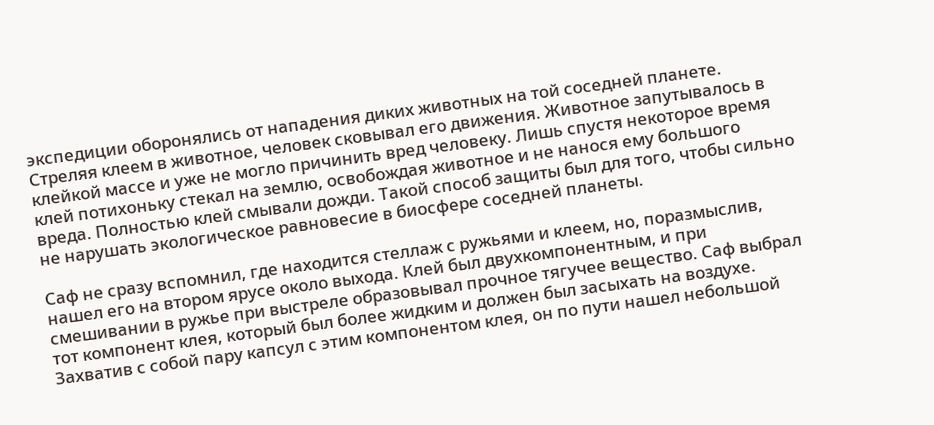экспедиции оборонялись от нападения диких животных на той соседней планете. Стреляя клеем в животное, человек сковывал его движения. Животное запутывалось в клейкой массе и уже не могло причинить вред человеку. Лишь спустя некоторое время клей потихоньку стекал на землю, освобождая животное и не нанося ему большого вреда. Полностью клей смывали дожди. Такой способ защиты был для того, чтобы сильно не нарушать экологическое равновесие в биосфере соседней планеты.

Саф не сразу вспомнил, где находится стеллаж с ружьями и клеем, но, поразмыслив, нашел его на втором ярусе около выхода. Клей был двухкомпонентным, и при смешивании в ружье при выстреле образовывал прочное тягучее вещество. Саф выбрал тот компонент клея, который был более жидким и должен был засыхать на воздухе. Захватив с собой пару капсул с этим компонентом клея, он по пути нашел небольшой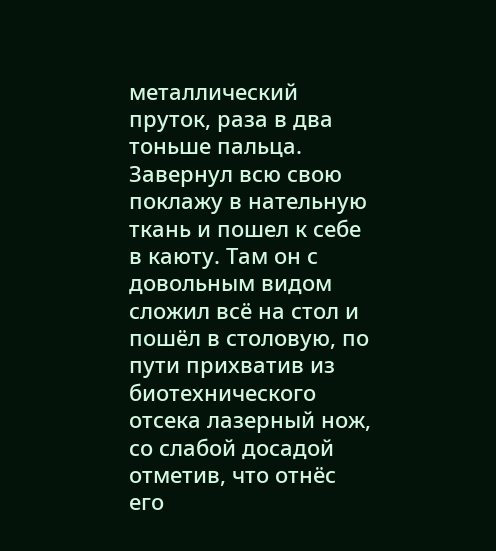металлический пруток, раза в два тоньше пальца. Завернул всю свою поклажу в нательную ткань и пошел к себе в каюту. Там он с довольным видом сложил всё на стол и пошёл в столовую, по пути прихватив из биотехнического отсека лазерный нож, со слабой досадой отметив, что отнёс его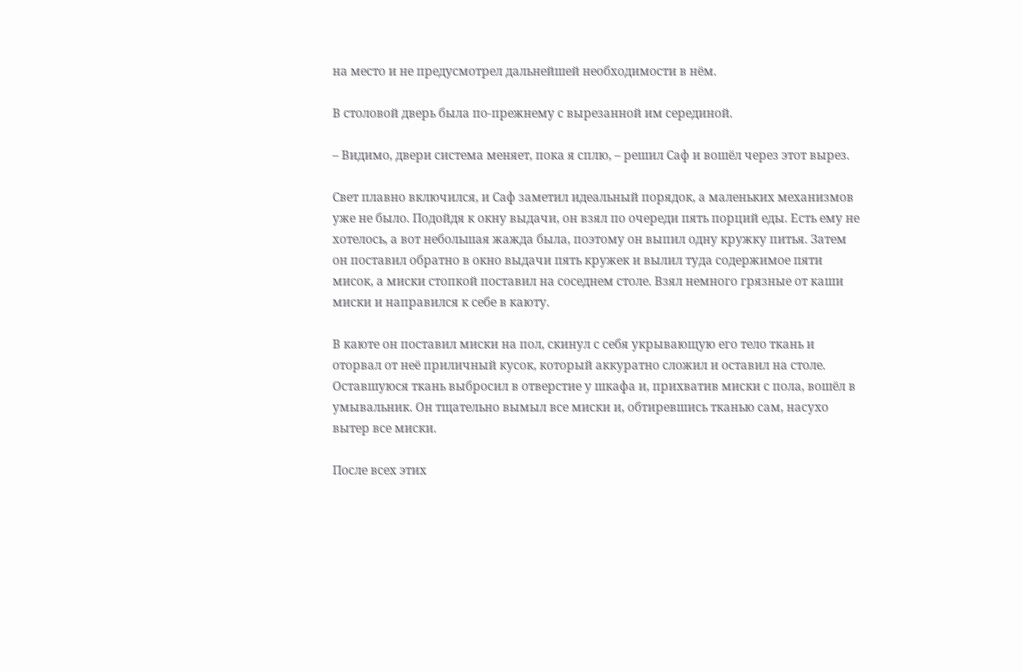на место и не предусмотрел дальнейшей необходимости в нём.

В столовой дверь была по-прежнему с вырезанной им серединой.

– Видимо, двери система меняет, пока я сплю, – решил Саф и вошёл через этот вырез.

Свет плавно включился, и Саф заметил идеальный порядок, а маленьких механизмов уже не было. Подойдя к окну выдачи, он взял по очереди пять порций еды. Есть ему не хотелось, а вот небольшая жажда была, поэтому он выпил одну кружку питья. Затем он поставил обратно в окно выдачи пять кружек и вылил туда содержимое пяти мисок, а миски стопкой поставил на соседнем столе. Взял немного грязные от каши миски и направился к себе в каюту.

В каюте он поставил миски на пол, скинул с себя укрывающую его тело ткань и оторвал от неё приличный кусок, который аккуратно сложил и оставил на столе. Оставшуюся ткань выбросил в отверстие у шкафа и, прихватив миски с пола, вошёл в умывальник. Он тщательно вымыл все миски и, обтиревшись тканью сам, насухо вытер все миски.

После всех этих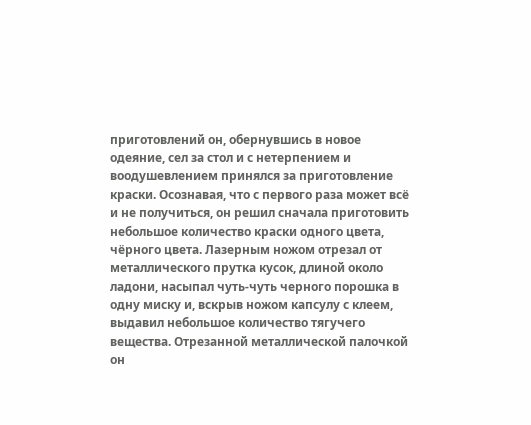приготовлений он, обернувшись в новое одеяние, сел за стол и с нетерпением и воодушевлением принялся за приготовление краски. Осознавая, что с первого раза может всё и не получиться, он решил сначала приготовить небольшое количество краски одного цвета, чёрного цвета. Лазерным ножом отрезал от металлического прутка кусок, длиной около ладони, насыпал чуть-чуть черного порошка в одну миску и, вскрыв ножом капсулу с клеем, выдавил небольшое количество тягучего вещества. Отрезанной металлической палочкой он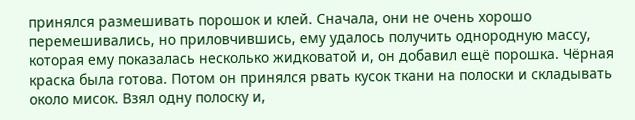принялся размешивать порошок и клей. Сначала, они не очень хорошо перемешивались, но приловчившись, ему удалось получить однородную массу, которая ему показалась несколько жидковатой и, он добавил ещё порошка. Чёрная краска была готова. Потом он принялся рвать кусок ткани на полоски и складывать около мисок. Взял одну полоску и,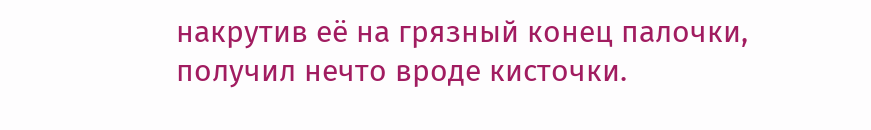накрутив её на грязный конец палочки, получил нечто вроде кисточки.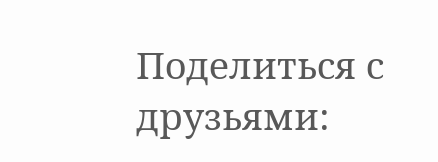Поделиться с друзьями: